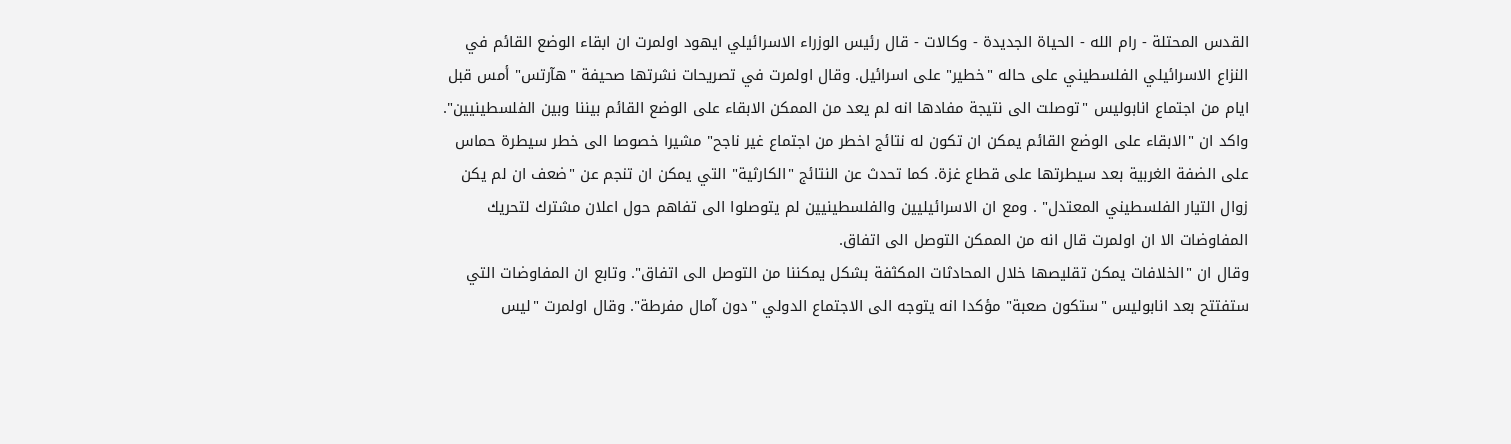القدس المحتلة - رام الله - الحياة الجديدة - وكالات - قال رئيس الوزراء الاسرائيلي ايهود اولمرت ان ابقاء الوضع القائم في النزاع الاسرائيلي الفلسطيني على حاله "خطير" على اسرائيل. وقال اولمرت في تصريحات نشرتها صحيفة "هآرتس" أمس قبل ايام من اجتماع انابوليس "توصلت الى نتيجة مفادها انه لم يعد من الممكن الابقاء على الوضع القائم بيننا وبين الفلسطينيين". واكد ان "الابقاء على الوضع القائم يمكن ان تكون له نتائج اخطر من اجتماع غير ناجح" مشيرا خصوصا الى خطر سيطرة حماس على الضفة الغربية بعد سيطرتها على قطاع غزة. كما تحدث عن النتائج "الكارثية" التي يمكن ان تنجم عن "ضعف ان لم يكن زوال التيار الفلسطيني المعتدل" . ومع ان الاسرائيليين والفلسطينيين لم يتوصلوا الى تفاهم حول اعلان مشترك لتحريك المفاوضات الا ان اولمرت قال انه من الممكن التوصل الى اتفاق.
وقال ان "الخلافات يمكن تقليصها خلال المحادثات المكثفة بشكل يمكننا من التوصل الى اتفاق". وتابع ان المفاوضات التي ستفتتح بعد انابوليس "ستكون صعبة" مؤكدا انه يتوجه الى الاجتماع الدولي "دون آمال مفرطة". وقال اولمرت "ليس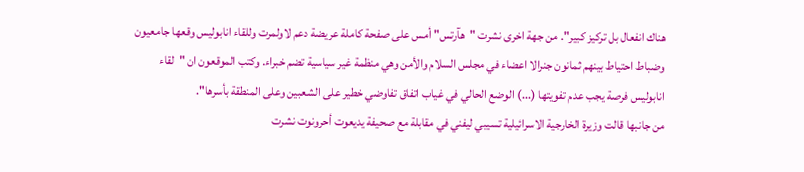هناك انفعال بل تركيز كبير". من جهة اخرى نشرت "هآرتس" أمس على صفحة كاملة عريضة دعم لاولمرت وللقاء انابوليس وقعها جامعيون وضباط احتياط بينهم ثمانون جنرالا اعضاء في مجلس السلام والأمن وهي منظمة غير سياسية تضم خبراء. وكتب الموقعون ان "لقاء انابوليس فرصة يجب عدم تفويتها (...) الوضع الحالي في غياب اتفاق تفاوضي خطير على الشعبين وعلى المنطقة بأسرها".
من جانبها قالت وزيرة الخارجية الاسرائيلية تسيبي ليفني في مقابلة مع صحيفة يديعوت أحرونوت نشرت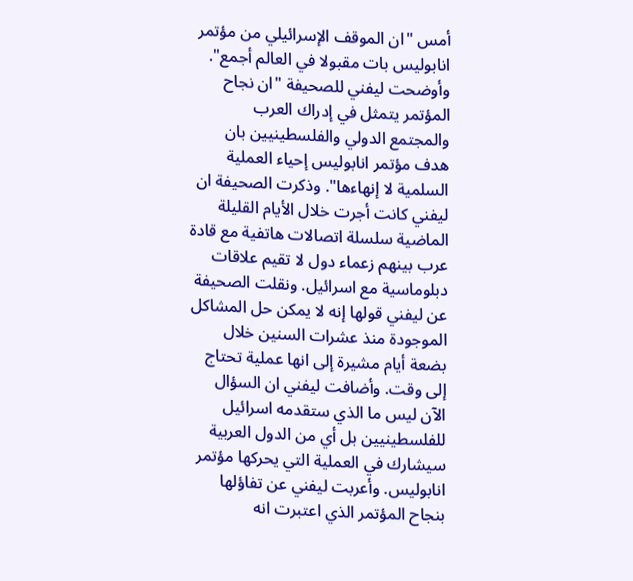أمس "ان الموقف الإسرائيلي من مؤتمر انابوليس بات مقبولا في العالم أجمع". وأوضحت ليفني للصحيفة "ان نجاح المؤتمر يتمثل في إدراك العرب والمجتمع الدولي والفلسطينيين بان هدف مؤتمر انابوليس إحياء العملية السلمية لا إنهاءها". وذكرت الصحيفة ان ليفني كانت أجرت خلال الأيام القليلة الماضية سلسلة اتصالات هاتفية مع قادة عرب بينهم زعماء دول لا تقيم علاقات دبلوماسية مع اسرائيل. ونقلت الصحيفة عن ليفني قولها إنه لا يمكن حل المشاكل الموجودة منذ عشرات السنين خلال بضعة أيام مشيرة إلى انها عملية تحتاج إلى وقت. وأضافت ليفني ان السؤال الآن ليس ما الذي ستقدمه اسرائيل للفلسطينيين بل أي من الدول العربية سيشارك في العملية التي يحركها مؤتمر انابوليس. وأعربت ليفني عن تفاؤلها بنجاح المؤتمر الذي اعتبرت انه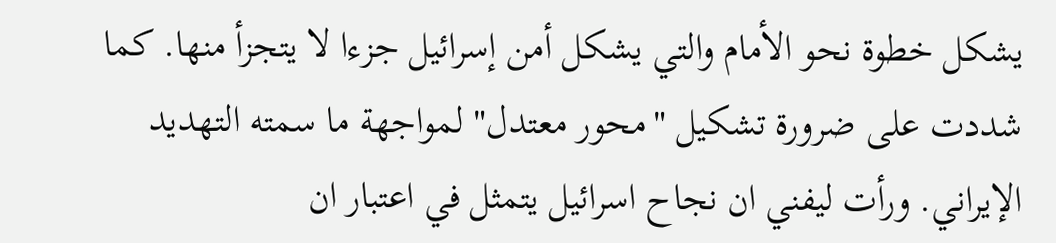يشكل خطوة نحو الأمام والتي يشكل أمن إسرائيل جزءا لا يتجزأ منها. كما شددت على ضرورة تشكيل "محور معتدل" لمواجهة ما سمته التهديد الإيراني. ورأت ليفني ان نجاح اسرائيل يتمثل في اعتبار ان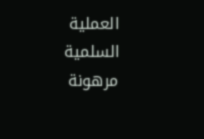العملية السلمية مرهونة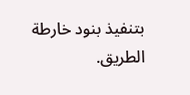بتنفيذ بنود خارطة الطريق.